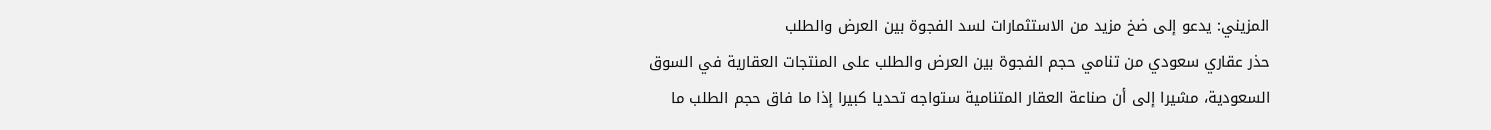المزيني: يدعو إلى ضخ مزيد من الاستثمارات لسد الفجوة بين العرض والطلب
حذر عقاري سعودي من تنامي حجم الفجوة بين العرض والطلب على المنتجات العقارية في السوق السعودية، مشيرا إلى أن صناعة العقار المتنامية ستواجه تحديا كبيرا إذا ما فاق حجم الطلب ما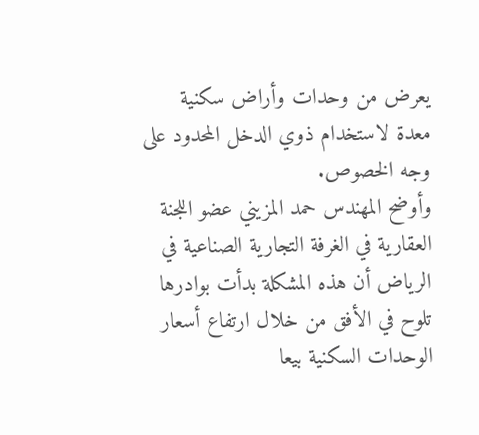يعرض من وحدات وأراض سكنية معدة لاستخدام ذوي الدخل المحدود على وجه الخصوص.
وأوضح المهندس حمد المزيني عضو اللجنة العقارية في الغرفة التجارية الصناعية في الرياض أن هذه المشكلة بدأت بوادرها تلوح في الأفق من خلال ارتفاع أسعار الوحدات السكنية بيعا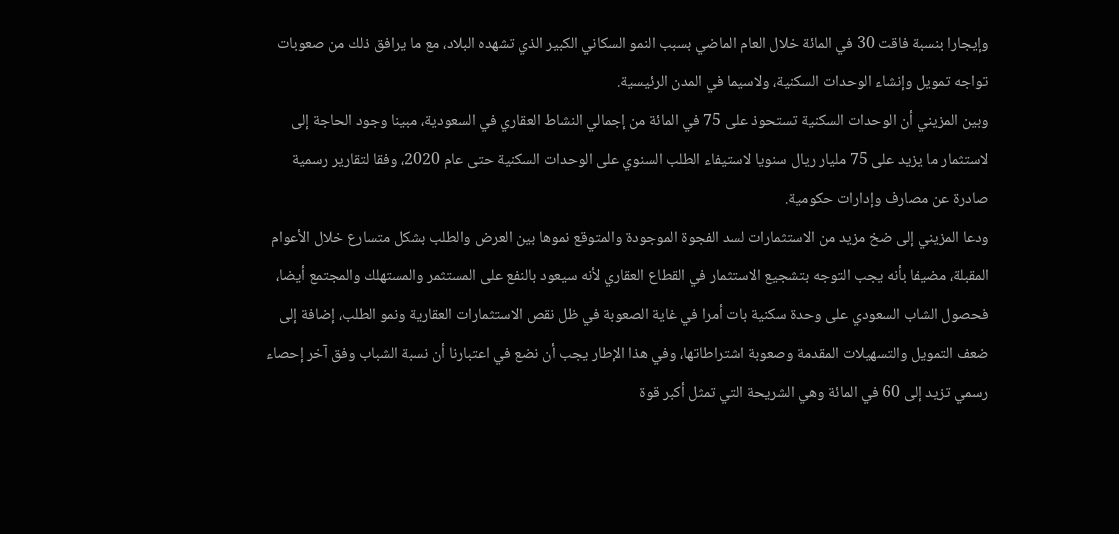وإيجارا بنسبة فاقت 30 في المائة خلال العام الماضي بسبب النمو السكاني الكبير الذي تشهده البلاد، مع ما يرافق ذلك من صعوبات تواجه تمويل وإنشاء الوحدات السكنية، ولاسيما في المدن الرئيسية.
وبين المزيني أن الوحدات السكنية تستحوذ على 75 في المائة من إجمالي النشاط العقاري في السعودية، مبينا وجود الحاجة إلى لاستثمار ما يزيد على 75 مليار ريال سنويا لاستيفاء الطلب السنوي على الوحدات السكنية حتى عام 2020، وفقا لتقارير رسمية صادرة عن مصارف وإدارات حكومية.
ودعا المزيني إلى ضخ مزيد من الاستثمارات لسد الفجوة الموجودة والمتوقع نموها بين العرض والطلب بشكل متسارع خلال الأعوام المقبلة، مضيفا بأنه يجب التوجه بتشجيع الاستثمار في القطاع العقاري لأنه سيعود بالنفع على المستثمر والمستهلك والمجتمع أيضا، فحصول الشاب السعودي على وحدة سكنية بات أمرا في غاية الصعوبة في ظل نقص الاستثمارات العقارية ونمو الطلب، إضافة إلى ضعف التمويل والتسهيلات المقدمة وصعوبة اشتراطاتها، وفي هذا الإطار يجب أن نضع في اعتبارنا أن نسبة الشباب وفق آخر إحصاء رسمي تزيد إلى 60 في المائة وهي الشريحة التي تمثل أكبر قوة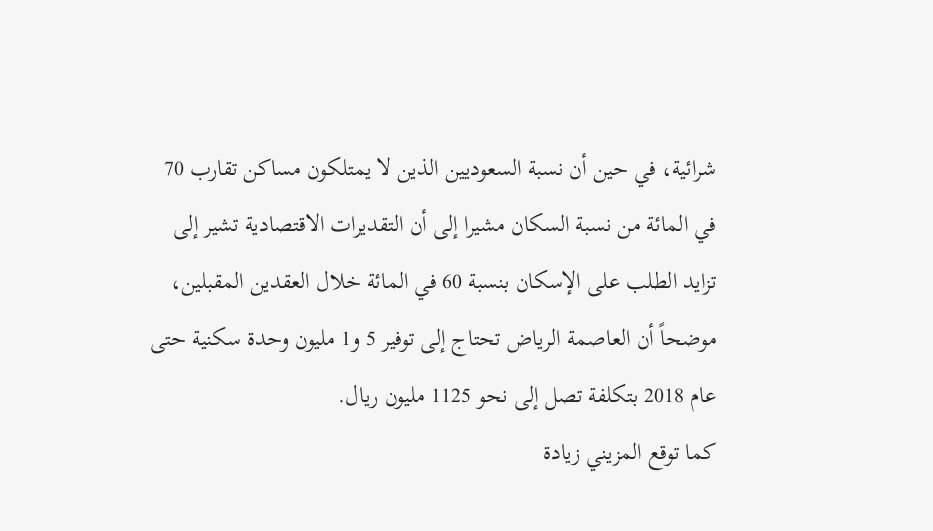شرائية، في حين أن نسبة السعوديين الذين لا يمتلكون مساكن تقارب 70 في المائة من نسبة السكان مشيرا إلى أن التقديرات الاقتصادية تشير إلى تزايد الطلب على الإسكان بنسبة 60 في المائة خلال العقدين المقبلين، موضحاً أن العاصمة الرياض تحتاج إلى توفير 5 و1 مليون وحدة سكنية حتى عام 2018 بتكلفة تصل إلى نحو 1125 مليون ريال.
كما توقع المزيني زيادة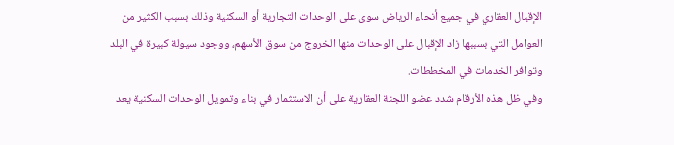الإقبال العقاري في جميع أنحاء الرياض سوى على الوحدات التجارية أو السكنية وذلك بسبب الكثير من العوامل التي بسببها زاد الإقبال على الوحدات منها الخروج من سوق الأسهم، ووجود سيولة كبيرة في البلد وتوافر الخدمات في المخططات.
وفي ظل هذه الأرقام شدد عضو اللجنة العقارية على أن الاستثمار في بناء وتمويل الوحدات السكنية يعد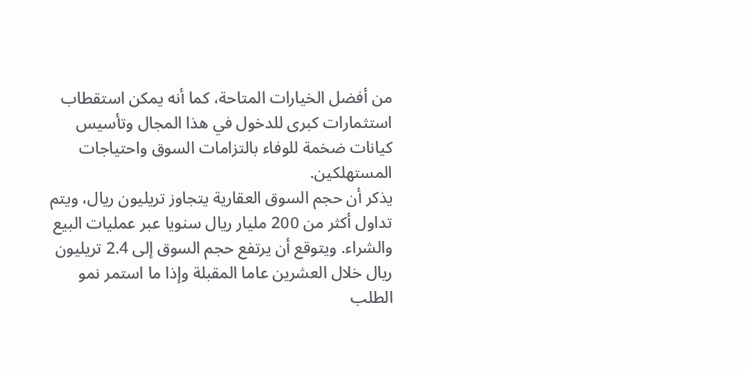من أفضل الخيارات المتاحة، كما أنه يمكن استقطاب استثمارات كبرى للدخول في هذا المجال وتأسيس كيانات ضخمة للوفاء بالتزامات السوق واحتياجات المستهلكين.
يذكر أن حجم السوق العقارية يتجاوز تريليون ريال، ويتم تداول أكثر من 200 مليار ريال سنويا عبر عمليات البيع والشراء. ويتوقع أن يرتفع حجم السوق إلى 2.4 تريليون ريال خلال العشرين عاما المقبلة وإذا ما استمر نمو الطلب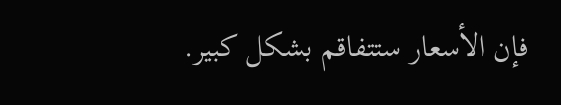فإن الأسعار ستتفاقم بشكل كبير.